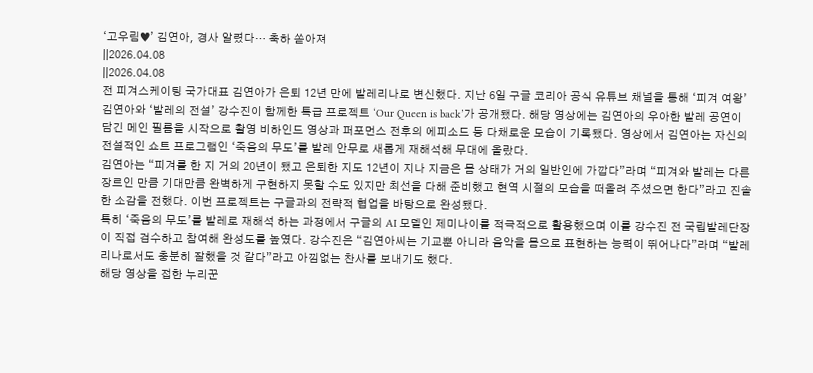‘고우림♥’ 김연아, 경사 알렸다… 축하 쏟아져
||2026.04.08
||2026.04.08
전 피겨스케이팅 국가대표 김연아가 은퇴 12년 만에 발레리나로 변신했다. 지난 6일 구글 코리아 공식 유튜브 채널을 통해 ‘피겨 여왕’ 김연아와 ‘발레의 전설’ 강수진이 함께한 특급 프로젝트 ‘Our Queen is back’가 공개됐다. 해당 영상에는 김연아의 우아한 발레 공연이 담긴 메인 필름을 시작으로 촬영 비하인드 영상과 퍼포먼스 전후의 에피소드 등 다채로운 모습이 기록됐다. 영상에서 김연아는 자신의 전설적인 쇼트 프로그램인 ‘죽음의 무도’를 발레 안무로 새롭게 재해석해 무대에 올랐다.
김연아는 “피겨를 한 지 거의 20년이 됐고 은퇴한 지도 12년이 지나 지금은 몸 상태가 거의 일반인에 가깝다”라며 “피겨와 발레는 다른 장르인 만큼 기대만큼 완벽하게 구현하지 못할 수도 있지만 최선을 다해 준비했고 현역 시절의 모습을 떠올려 주셨으면 한다”라고 진솔한 소감을 전했다. 이번 프로젝트는 구글과의 전략적 협업을 바탕으로 완성됐다.
특히 ‘죽음의 무도’를 발레로 재해석 하는 과정에서 구글의 AI 모델인 제미나이를 적극적으로 활용했으며 이를 강수진 전 국립발레단장이 직접 검수하고 참여해 완성도를 높였다. 강수진은 “김연아씨는 기교뿐 아니라 음악을 몸으로 표현하는 능력이 뛰어나다”라며 “발레리나로서도 충분히 잘했을 것 같다”라고 아낌없는 찬사를 보내기도 했다.
해당 영상을 접한 누리꾼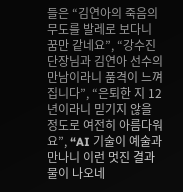들은 “김연아의 죽음의 무도를 발레로 보다니 꿈만 같네요”, “강수진 단장님과 김연아 선수의 만남이라니 품격이 느껴집니다”, “은퇴한 지 12년이라니 믿기지 않을 정도로 여전히 아름다워요”, “AI 기술이 예술과 만나니 이런 멋진 결과물이 나오네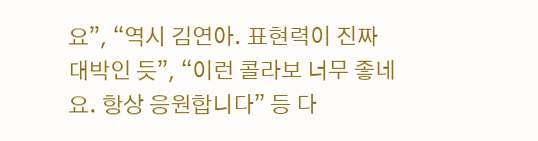요”, “역시 김연아. 표현력이 진짜 대박인 듯”, “이런 콜라보 너무 좋네요. 항상 응원합니다” 등 다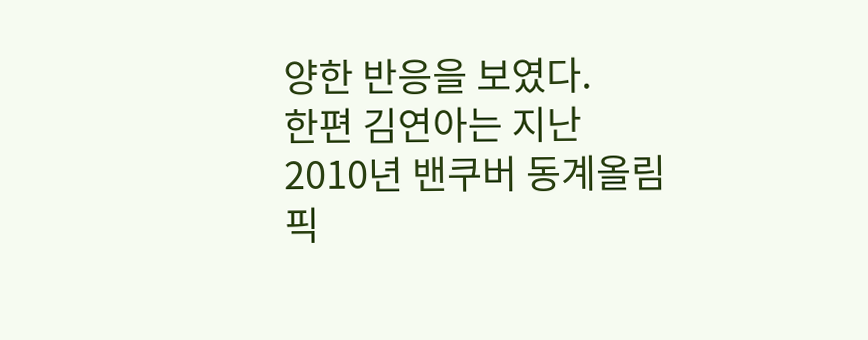양한 반응을 보였다.
한편 김연아는 지난 2010년 밴쿠버 동계올림픽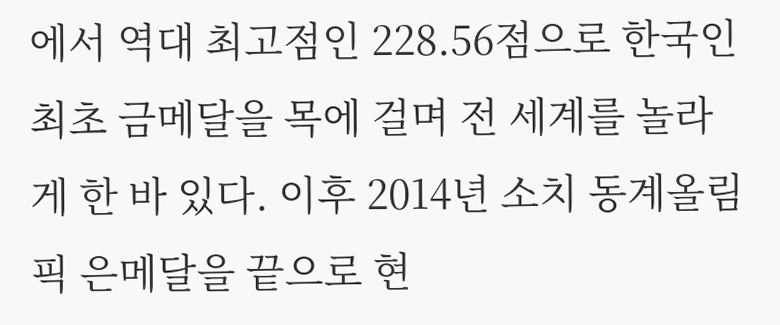에서 역대 최고점인 228.56점으로 한국인 최초 금메달을 목에 걸며 전 세계를 놀라게 한 바 있다. 이후 2014년 소치 동계올림픽 은메달을 끝으로 현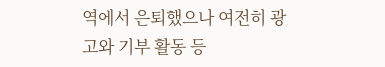역에서 은퇴했으나 여전히 광고와 기부 활동 등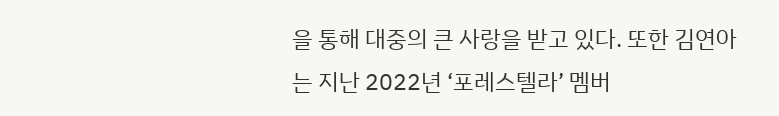을 통해 대중의 큰 사랑을 받고 있다. 또한 김연아는 지난 2022년 ‘포레스텔라’ 멤버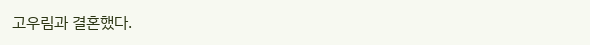고우림과 결혼했다.